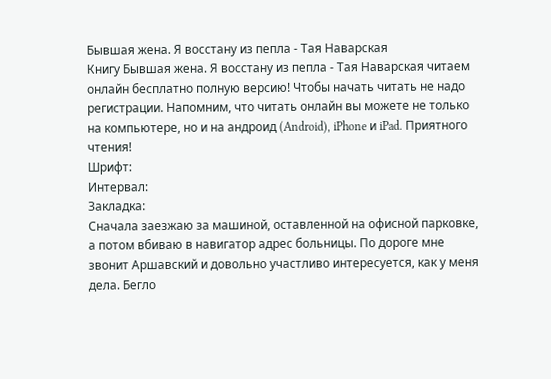Бывшая жена. Я восстану из пепла - Тая Наварская
Книгу Бывшая жена. Я восстану из пепла - Тая Наварская читаем онлайн бесплатно полную версию! Чтобы начать читать не надо регистрации. Напомним, что читать онлайн вы можете не только на компьютере, но и на андроид (Android), iPhone и iPad. Приятного чтения!
Шрифт:
Интервал:
Закладка:
Сначала заезжаю за машиной, оставленной на офисной парковке, а потом вбиваю в навигатор адрес больницы. По дороге мне звонит Аршавский и довольно участливо интересуется, как у меня дела. Бегло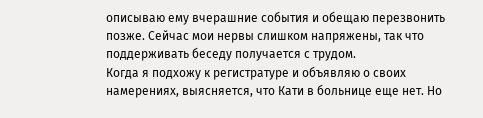описываю ему вчерашние события и обещаю перезвонить позже. Сейчас мои нервы слишком напряжены, так что поддерживать беседу получается с трудом.
Когда я подхожу к регистратуре и объявляю о своих намерениях, выясняется, что Кати в больнице еще нет. Но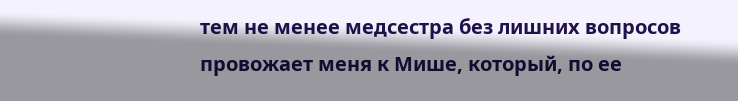тем не менее медсестра без лишних вопросов провожает меня к Мише, который, по ее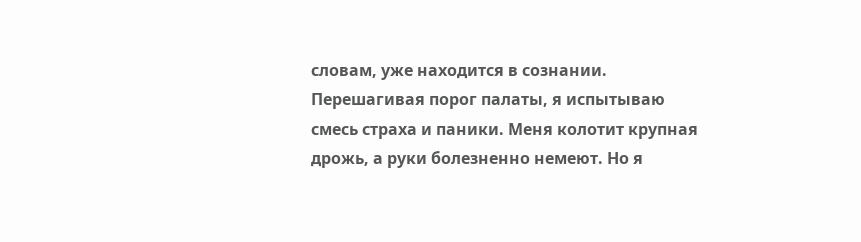словам, уже находится в сознании.
Перешагивая порог палаты, я испытываю смесь страха и паники. Меня колотит крупная дрожь, а руки болезненно немеют. Но я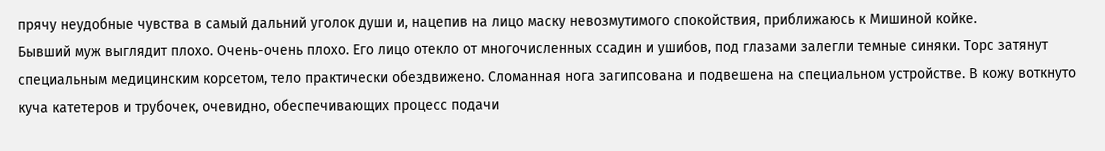прячу неудобные чувства в самый дальний уголок души и, нацепив на лицо маску невозмутимого спокойствия, приближаюсь к Мишиной койке.
Бывший муж выглядит плохо. Очень-очень плохо. Его лицо отекло от многочисленных ссадин и ушибов, под глазами залегли темные синяки. Торс затянут специальным медицинским корсетом, тело практически обездвижено. Сломанная нога загипсована и подвешена на специальном устройстве. В кожу воткнуто куча катетеров и трубочек, очевидно, обеспечивающих процесс подачи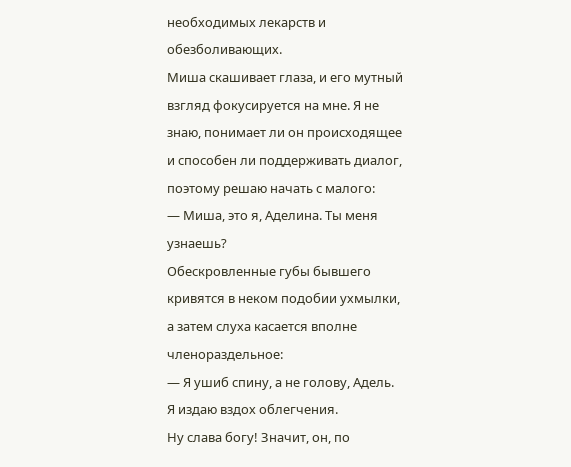необходимых лекарств и обезболивающих.
Миша скашивает глаза, и его мутный взгляд фокусируется на мне. Я не знаю, понимает ли он происходящее и способен ли поддерживать диалог, поэтому решаю начать с малого:
— Миша, это я, Аделина. Ты меня узнаешь?
Обескровленные губы бывшего кривятся в неком подобии ухмылки, а затем слуха касается вполне членораздельное:
— Я ушиб спину, а не голову, Адель.
Я издаю вздох облегчения.
Ну слава богу! Значит, он, по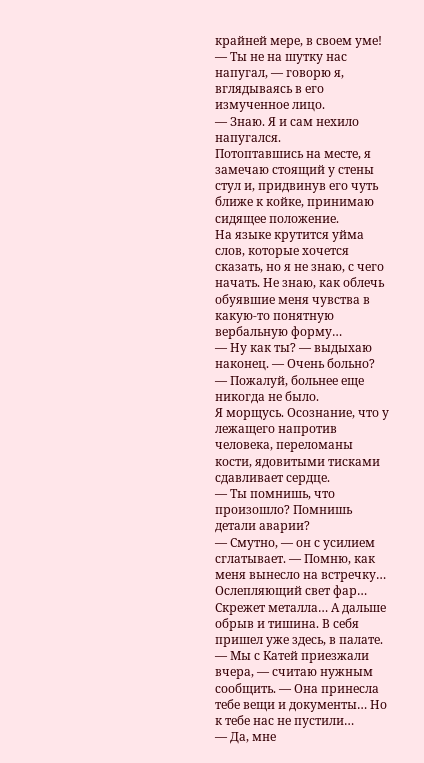крайней мере, в своем уме!
— Ты не на шутку нас напугал, — говорю я, вглядываясь в его измученное лицо.
— Знаю. Я и сам нехило напугался.
Потоптавшись на месте, я замечаю стоящий у стены стул и, придвинув его чуть ближе к койке, принимаю сидящее положение.
На языке крутится уйма слов, которые хочется сказать, но я не знаю, с чего начать. Не знаю, как облечь обуявшие меня чувства в какую-то понятную вербальную форму…
— Ну как ты? — выдыхаю наконец. — Очень больно?
— Пожалуй, больнее еще никогда не было.
Я морщусь. Осознание, что у лежащего напротив человека, переломаны кости, ядовитыми тисками сдавливает сердце.
— Ты помнишь, что произошло? Помнишь детали аварии?
— Смутно, — он с усилием сглатывает. — Помню, как меня вынесло на встречку… Ослепляющий свет фар… Скрежет металла… А дальше обрыв и тишина. В себя пришел уже здесь, в палате.
— Мы с Катей приезжали вчера, — считаю нужным сообщить. — Она принесла тебе вещи и документы… Но к тебе нас не пустили…
— Да, мне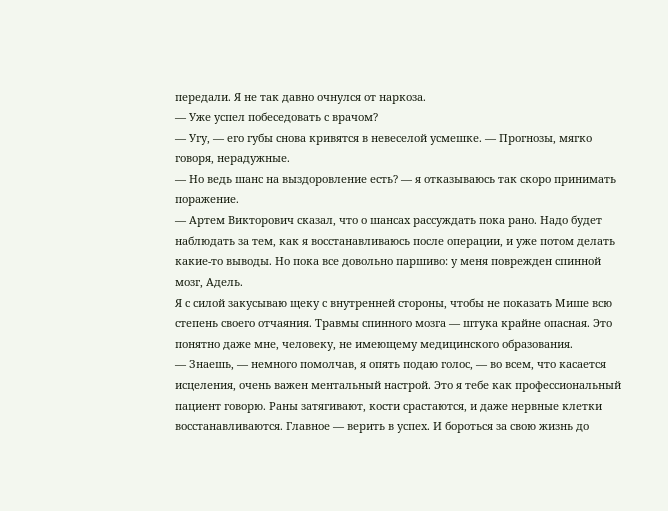передали. Я не так давно очнулся от наркоза.
— Уже успел побеседовать с врачом?
— Угу, — его губы снова кривятся в невеселой усмешке. — Прогнозы, мягко говоря, нерадужные.
— Но ведь шанс на выздоровление есть? — я отказываюсь так скоро принимать поражение.
— Артем Викторович сказал, что о шансах рассуждать пока рано. Надо будет наблюдать за тем, как я восстанавливаюсь после операции, и уже потом делать какие-то выводы. Но пока все довольно паршиво: у меня поврежден спинной мозг, Адель.
Я с силой закусываю щеку с внутренней стороны, чтобы не показать Мише всю степень своего отчаяния. Травмы спинного мозга — штука крайне опасная. Это понятно даже мне, человеку, не имеющему медицинского образования.
— Знаешь, — немного помолчав, я опять подаю голос, — во всем, что касается исцеления, очень важен ментальный настрой. Это я тебе как профессиональный пациент говорю. Раны затягивают, кости срастаются, и даже нервные клетки восстанавливаются. Главное — верить в успех. И бороться за свою жизнь до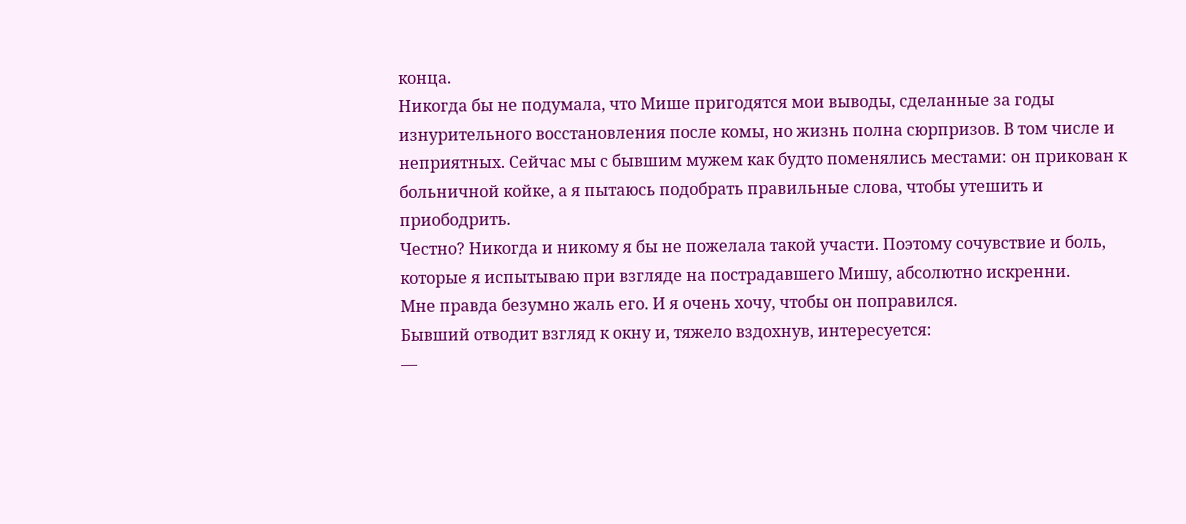конца.
Никогда бы не подумала, что Мише пригодятся мои выводы, сделанные за годы изнурительного восстановления после комы, но жизнь полна сюрпризов. В том числе и неприятных. Сейчас мы с бывшим мужем как будто поменялись местами: он прикован к больничной койке, а я пытаюсь подобрать правильные слова, чтобы утешить и приободрить.
Честно? Никогда и никому я бы не пожелала такой участи. Поэтому сочувствие и боль, которые я испытываю при взгляде на пострадавшего Мишу, абсолютно искренни.
Мне правда безумно жаль его. И я очень хочу, чтобы он поправился.
Бывший отводит взгляд к окну и, тяжело вздохнув, интересуется:
—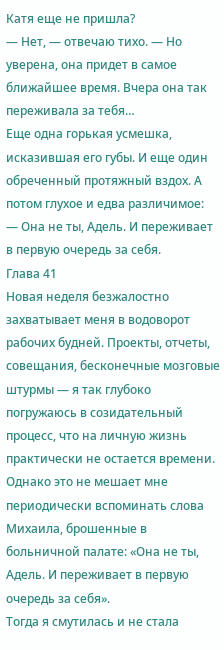Катя еще не пришла?
— Нет, — отвечаю тихо. — Но уверена, она придет в самое ближайшее время. Вчера она так переживала за тебя…
Еще одна горькая усмешка, исказившая его губы. И еще один обреченный протяжный вздох. А потом глухое и едва различимое:
— Она не ты, Адель. И переживает в первую очередь за себя.
Глава 41
Новая неделя безжалостно захватывает меня в водоворот рабочих будней. Проекты, отчеты, совещания, бесконечные мозговые штурмы — я так глубоко погружаюсь в созидательный процесс, что на личную жизнь практически не остается времени. Однако это не мешает мне периодически вспоминать слова Михаила, брошенные в больничной палате: «Она не ты, Адель. И переживает в первую очередь за себя».
Тогда я смутилась и не стала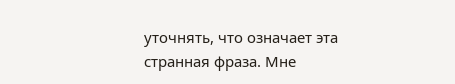уточнять, что означает эта странная фраза. Мне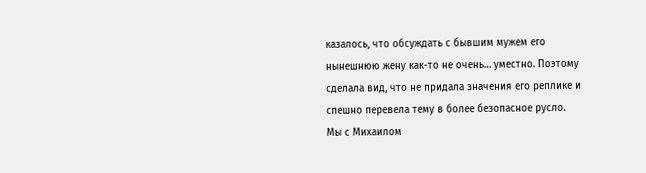казалось, что обсуждать с бывшим мужем его нынешнюю жену как-то не очень… уместно. Поэтому сделала вид, что не придала значения его реплике и спешно перевела тему в более безопасное русло.
Мы с Михаилом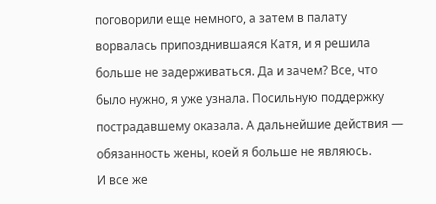поговорили еще немного, а затем в палату ворвалась припозднившаяся Катя, и я решила больше не задерживаться. Да и зачем? Все, что было нужно, я уже узнала. Посильную поддержку пострадавшему оказала. А дальнейшие действия — обязанность жены, коей я больше не являюсь.
И все же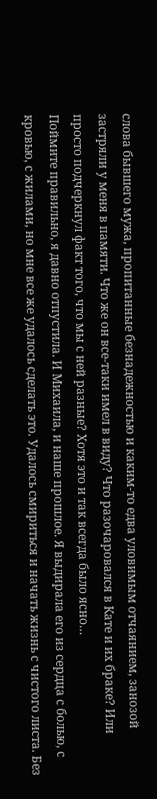слова бывшего мужа, пропитанные безнадежностью и каким-то едва уловимым отчаянием, занозой застряли у меня в памяти. Что же он все-таки имел в виду? Что разочаровался в Кате и их браке? Или просто подчеркнул факт того, что мы с ней разные? Хотя это и так всегда было ясно…
Поймите правильно, я давно отпустила. И Михаила, и наше прошлое. Я выдирала его из сердца с болью, с кровью, с жилами, но мне все же удалось сделать это. Удалось смириться и начать жизнь с чистого листа. Без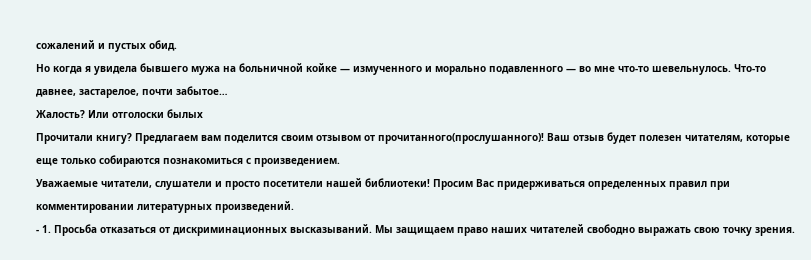сожалений и пустых обид.
Но когда я увидела бывшего мужа на больничной койке — измученного и морально подавленного — во мне что-то шевельнулось. Что-то давнее, застарелое, почти забытое…
Жалость? Или отголоски былых
Прочитали книгу? Предлагаем вам поделится своим отзывом от прочитанного(прослушанного)! Ваш отзыв будет полезен читателям, которые еще только собираются познакомиться с произведением.
Уважаемые читатели, слушатели и просто посетители нашей библиотеки! Просим Вас придерживаться определенных правил при комментировании литературных произведений.
- 1. Просьба отказаться от дискриминационных высказываний. Мы защищаем право наших читателей свободно выражать свою точку зрения.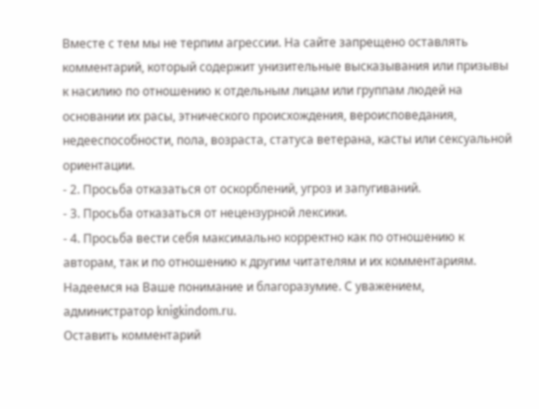Вместе с тем мы не терпим агрессии. На сайте запрещено оставлять комментарий, который содержит унизительные высказывания или призывы к насилию по отношению к отдельным лицам или группам людей на основании их расы, этнического происхождения, вероисповедания, недееспособности, пола, возраста, статуса ветерана, касты или сексуальной ориентации.
- 2. Просьба отказаться от оскорблений, угроз и запугиваний.
- 3. Просьба отказаться от нецензурной лексики.
- 4. Просьба вести себя максимально корректно как по отношению к авторам, так и по отношению к другим читателям и их комментариям.
Надеемся на Ваше понимание и благоразумие. С уважением, администратор knigkindom.ru.
Оставить комментарий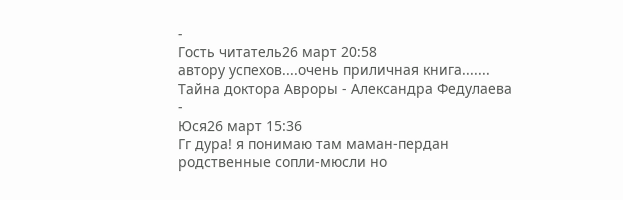-
Гость читатель26 март 20:58
автору успехов....очень приличная книга.......
Тайна доктора Авроры - Александра Федулаева
-
Юся26 март 15:36
Гг дура! я понимаю там маман-пердан родственные сопли-мюсли но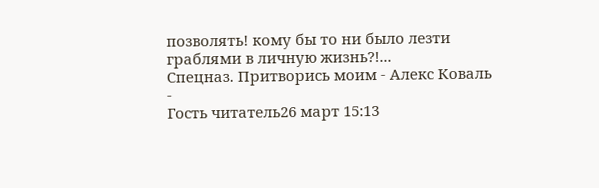позволять! кому бы то ни было лезти граблями в личную жизнь?!...
Спецназ. Притворись моим - Алекс Коваль
-
Гость читатель26 март 15:13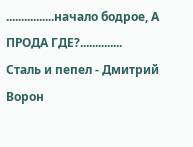................начало бодрое, А ПРОДА ГДЕ?..............
Сталь и пепел - Дмитрий Ворон